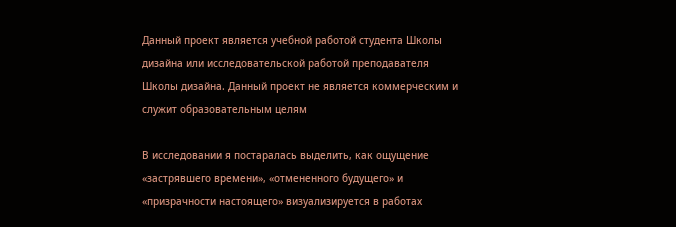Данный проект является учебной работой студента Школы дизайна или исследовательской работой преподавателя Школы дизайна. Данный проект не является коммерческим и служит образовательным целям

В исследовании я постаралась выделить, как ощущение «застрявшего времени», «отмененного будущего» и «призрачности настоящего» визуализируется в работах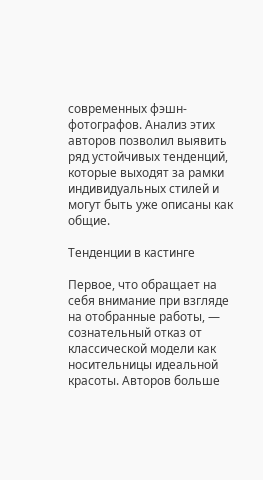современных фэшн-фотографов. Анализ этих авторов позволил выявить ряд устойчивых тенденций, которые выходят за рамки индивидуальных стилей и могут быть уже описаны как общие.

Тенденции в кастинге

Первое, что обращает на себя внимание при взгляде на отобранные работы, — сознательный отказ от классической модели как носительницы идеальной красоты. Авторов больше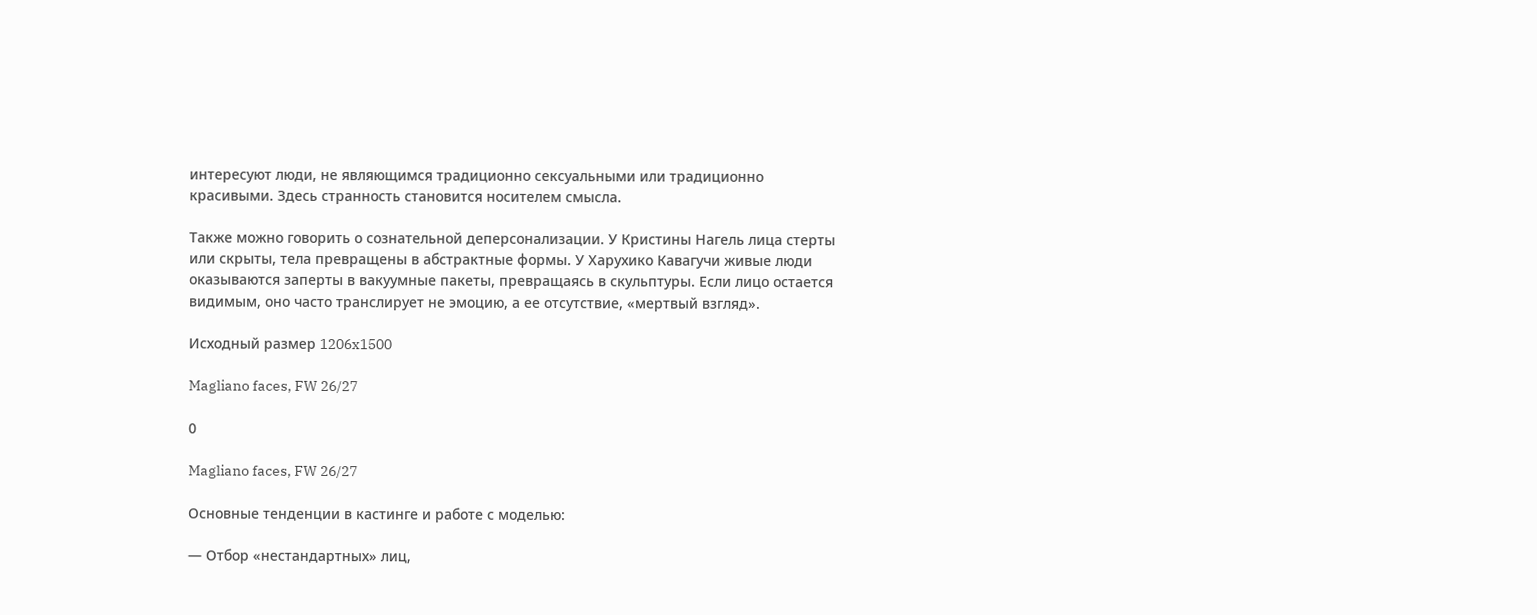интересуют люди, не являющимся традиционно сексуальными или традиционно красивыми. Здесь странность становится носителем смысла.

Также можно говорить о сознательной деперсонализации. У Кристины Нагель лица стерты или скрыты, тела превращены в абстрактные формы. У Харухико Кавагучи живые люди оказываются заперты в вакуумные пакеты, превращаясь в скульптуры. Если лицо остается видимым, оно часто транслирует не эмоцию, а ее отсутствие, «мертвый взгляд».

Исходный размер 1206x1500

Magliano faces, FW 26/27

0

Magliano faces, FW 26/27

Основные тенденции в кастинге и работе с моделью:

— Отбор «нестандартных» лиц,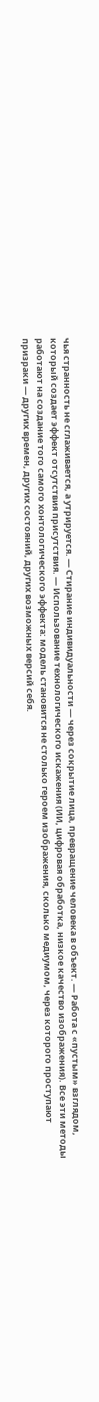чья странность не сглаживается, а утрируется. — Стирание индивидуальности — через сокрытие лица, превращение человека в объект. — Работа с «пустым» взглядом, который создает эффект отсутствия присутствия. — Использование технологического искажения (ИИ, цифровая обработка, низкое качество изображения). Все эти методы работают на создание того самого хонтологического эффекта: модель становится не столько героем изображения, сколько медиумом, через которого проступают призраки — других времен, других состояний, других возможных версий себя.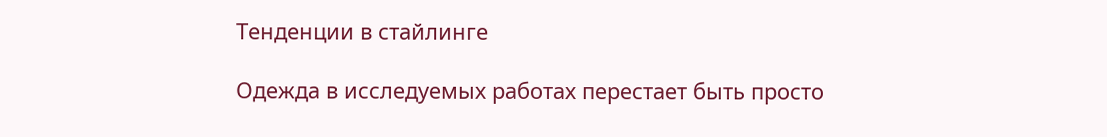Тенденции в стайлинге

Одежда в исследуемых работах перестает быть просто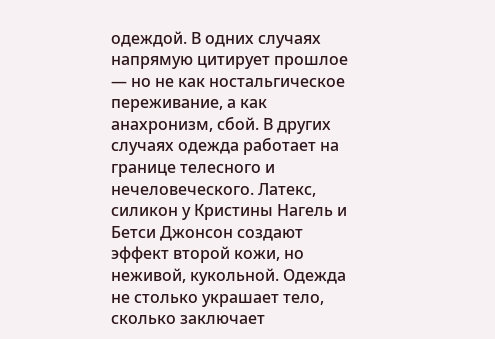одеждой. В одних случаях напрямую цитирует прошлое — но не как ностальгическое переживание, а как анахронизм, сбой. В других случаях одежда работает на границе телесного и нечеловеческого. Латекс, силикон у Кристины Нагель и Бетси Джонсон создают эффект второй кожи, но неживой, кукольной. Одежда не столько украшает тело, сколько заключает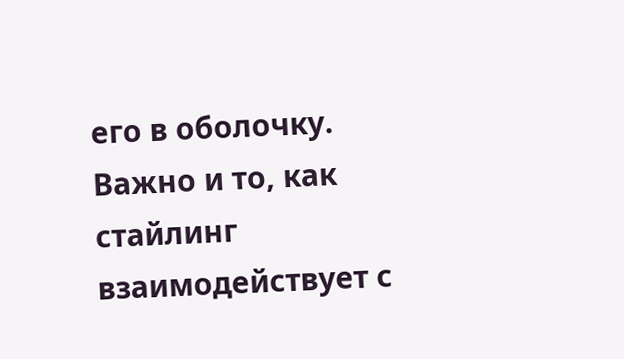его в оболочку. Важно и то, как стайлинг взаимодействует с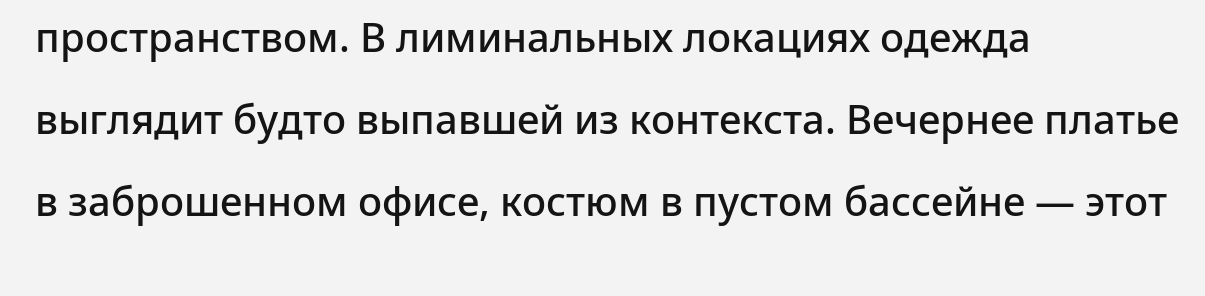пространством. В лиминальных локациях одежда выглядит будто выпавшей из контекста. Вечернее платье в заброшенном офисе, костюм в пустом бассейне — этот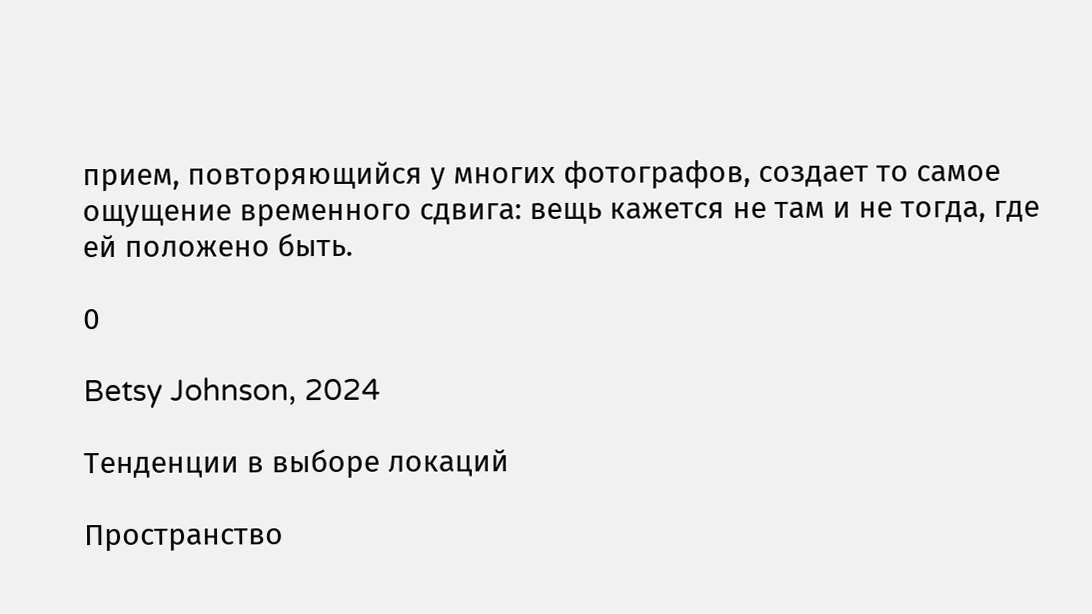прием, повторяющийся у многих фотографов, создает то самое ощущение временного сдвига: вещь кажется не там и не тогда, где ей положено быть.

0

Betsy Johnson, 2024

Тенденции в выборе локаций

Пространство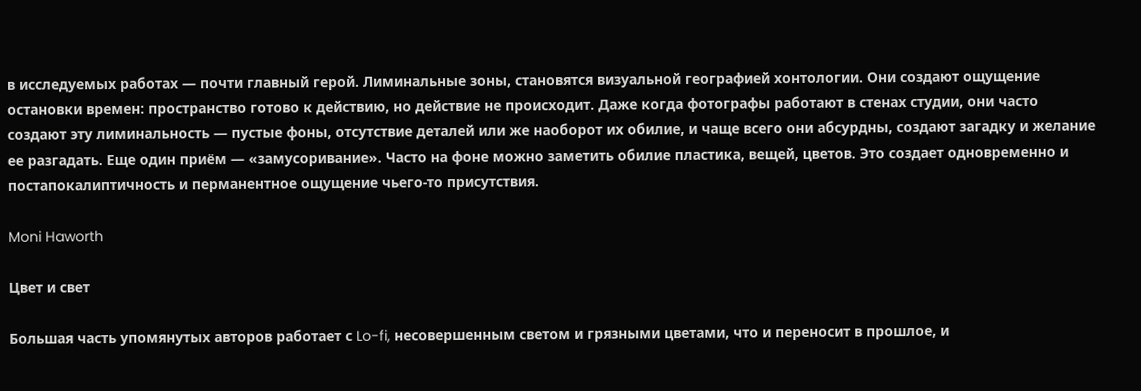в исследуемых работах — почти главный герой. Лиминальные зоны, становятся визуальной географией хонтологии. Они создают ощущение остановки времен: пространство готово к действию, но действие не происходит. Даже когда фотографы работают в стенах студии, они часто создают эту лиминальность — пустые фоны, отсутствие деталей или же наоборот их обилие, и чаще всего они абсурдны, создают загадку и желание ее разгадать. Еще один приём — «замусоривание». Часто на фоне можно заметить обилие пластика, вещей, цветов. Это создает одновременно и постапокалиптичность и перманентное ощущение чьего-то присутствия.

Moni Haworth

Цвет и свет

Большая часть упомянутых авторов работает с Lo-fi, несовершенным светом и грязными цветами, что и переносит в прошлое, и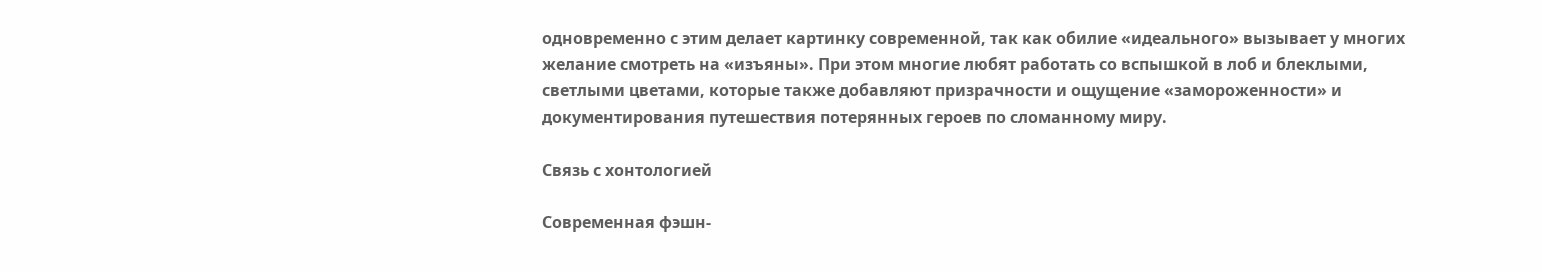одновременно с этим делает картинку современной, так как обилие «идеального» вызывает у многих желание смотреть на «изъяны». При этом многие любят работать со вспышкой в лоб и блеклыми, светлыми цветами, которые также добавляют призрачности и ощущение «замороженности» и документирования путешествия потерянных героев по сломанному миру.

Связь с хонтологией

Современная фэшн-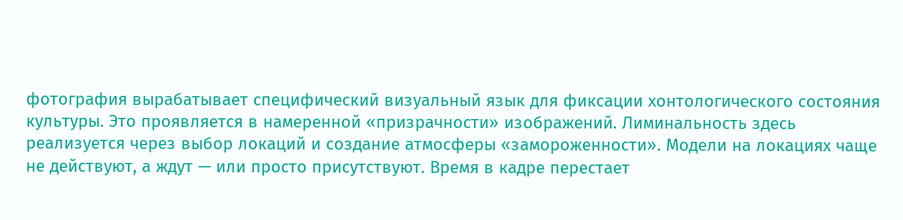фотография вырабатывает специфический визуальный язык для фиксации хонтологического состояния культуры. Это проявляется в намеренной «призрачности» изображений. Лиминальность здесь реализуется через выбор локаций и создание атмосферы «замороженности». Модели на локациях чаще не действуют, а ждут — или просто присутствуют. Время в кадре перестает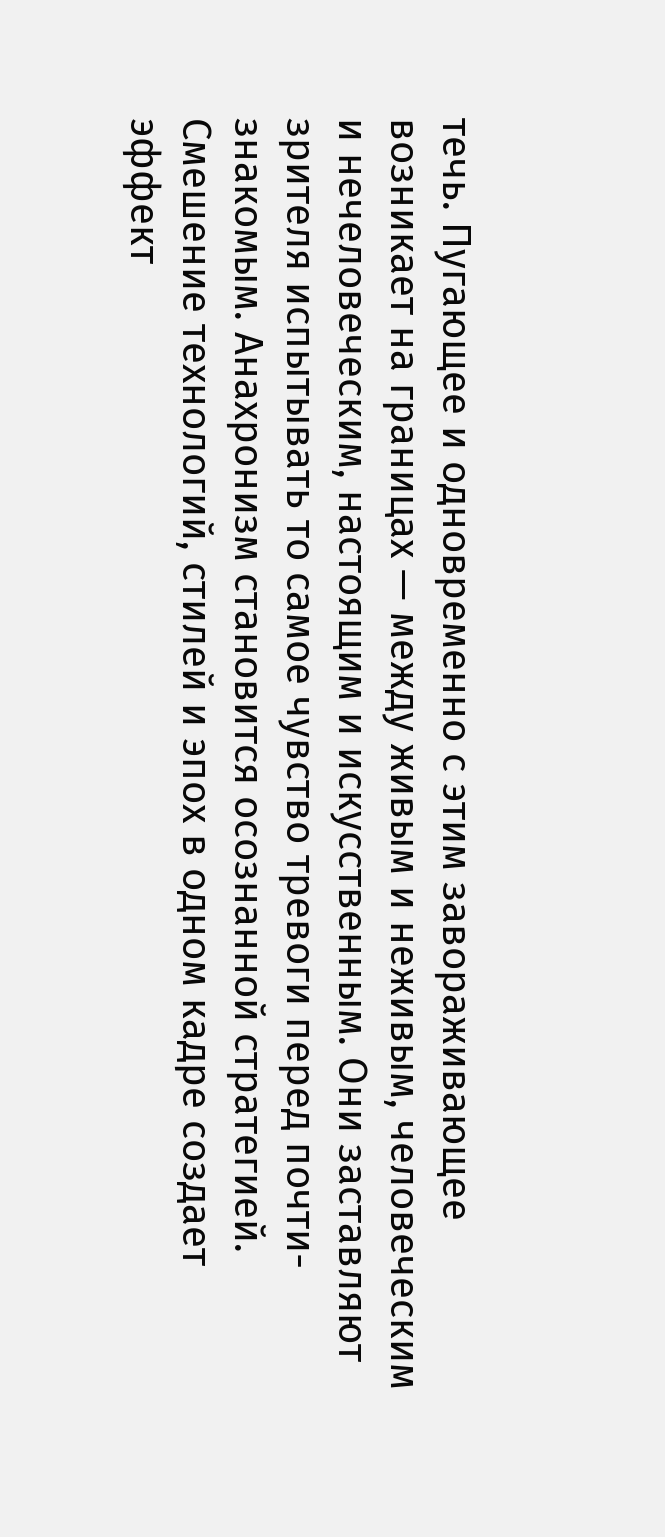течь. Пугающее и одновременно с этим завораживающее возникает на границах — между живым и неживым, человеческим и нечеловеческим, настоящим и искусственным. Они заставляют зрителя испытывать то самое чувство тревоги перед почти-знакомым. Анахронизм становится осознанной стратегией. Смешение технологий, стилей и эпох в одном кадре создает эффект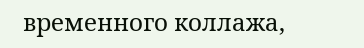временного коллажа,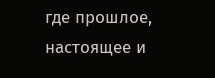где прошлое, настоящее и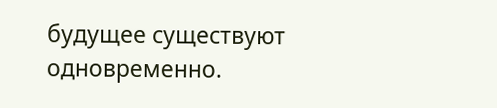будущее существуют одновременно.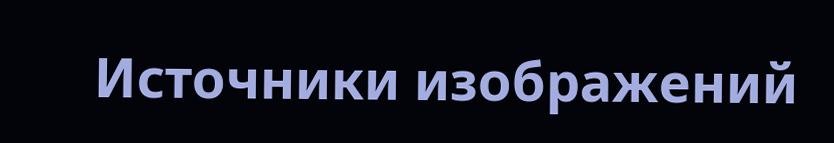Источники изображений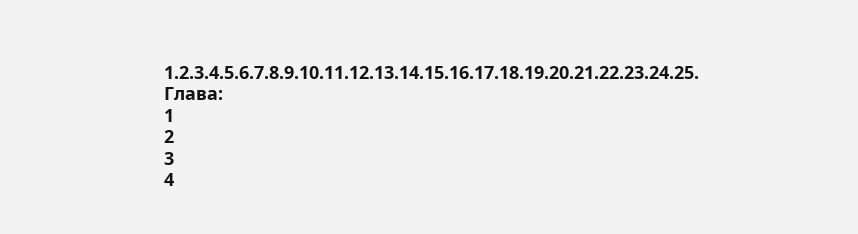1.2.3.4.5.6.7.8.9.10.11.12.13.14.15.16.17.18.19.20.21.22.23.24.25.
Глава:
1
2
3
4